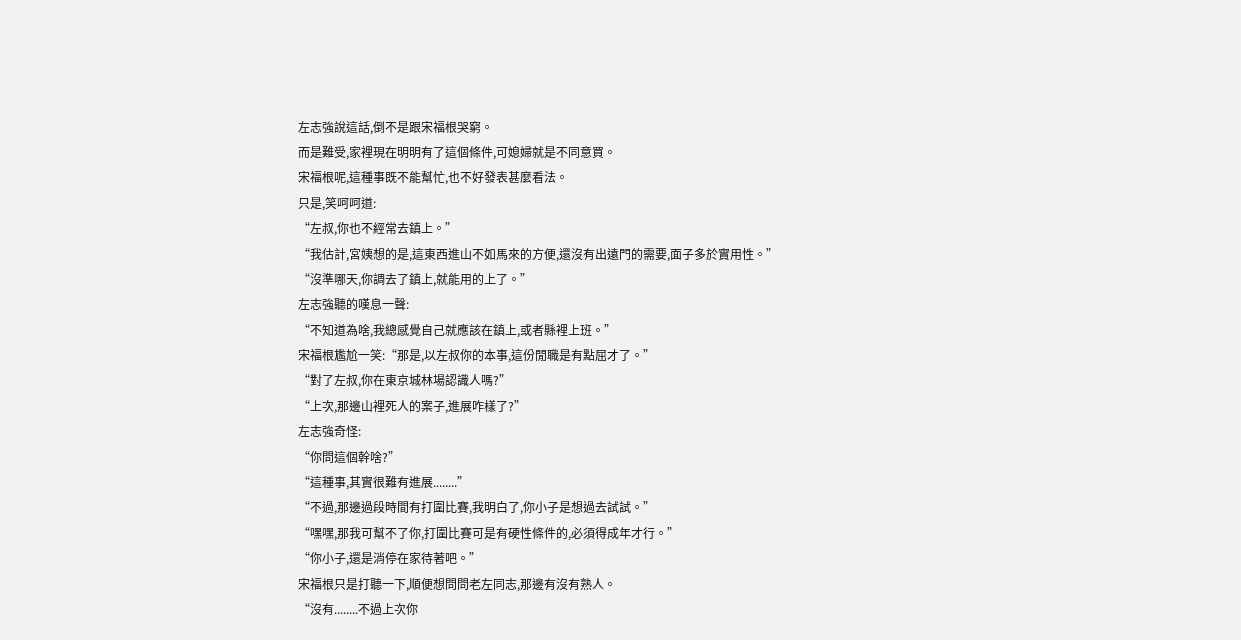左志強說這話,倒不是跟宋福根哭窮。
而是難受,家裡現在明明有了這個條件,可媳婦就是不同意買。
宋福根呢,這種事既不能幫忙,也不好發表甚麼看法。
只是,笑呵呵道:
“左叔,你也不經常去鎮上。”
“我估計,宮姨想的是,這東西進山不如馬來的方便,還沒有出遠門的需要,面子多於實用性。”
“沒準哪天,你調去了鎮上,就能用的上了。”
左志強聽的嘆息一聲:
“不知道為啥,我總感覺自己就應該在鎮上,或者縣裡上班。”
宋福根尷尬一笑:“那是,以左叔你的本事,這份閒職是有點屈才了。”
“對了左叔,你在東京城林場認識人嗎?”
“上次,那邊山裡死人的案子,進展咋樣了?”
左志強奇怪:
“你問這個幹啥?”
“這種事,其實很難有進展........”
“不過,那邊過段時間有打圍比賽,我明白了,你小子是想過去試試。”
“嘿嘿,那我可幫不了你,打圍比賽可是有硬性條件的,必須得成年才行。”
“你小子,還是消停在家待著吧。”
宋福根只是打聽一下,順便想問問老左同志,那邊有沒有熟人。
“沒有........不過上次你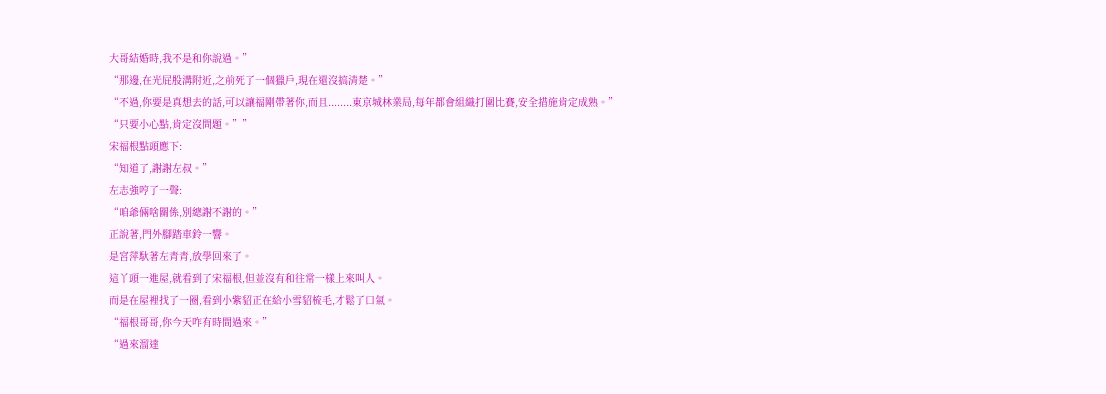大哥結婚時,我不是和你說過。”
“那邊,在光屁股溝附近,之前死了一個獵戶,現在還沒搞清楚。”
“不過,你要是真想去的話,可以讓福剛帶著你,而且........東京城林業局,每年都會組織打圍比賽,安全措施肯定成熟。”
“只要小心點,肯定沒問題。””
宋福根點頭應下:
“知道了,謝謝左叔。”
左志強哼了一聲:
“咱爺倆啥關係,別總謝不謝的。”
正說著,門外腳踏車鈴一響。
是宮萍馱著左青青,放學回來了。
這丫頭一進屋,就看到了宋福根,但並沒有和往常一樣上來叫人。
而是在屋裡找了一圈,看到小紫貂正在給小雪貂梳毛,才鬆了口氣。
“福根哥哥,你今天咋有時間過來。”
“過來溜達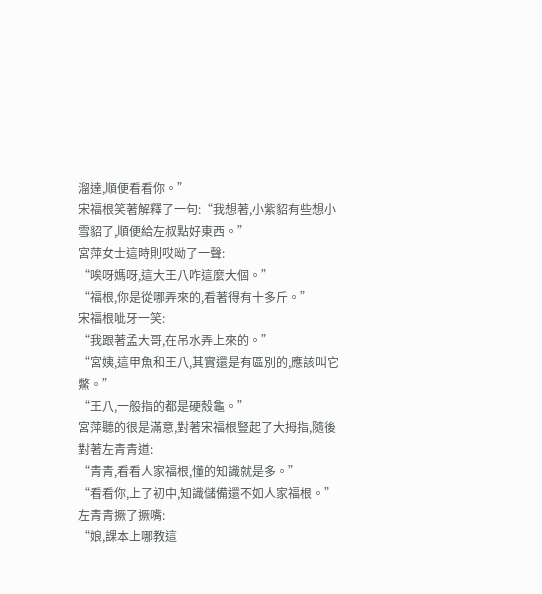溜達,順便看看你。”
宋福根笑著解釋了一句:“我想著,小紫貂有些想小雪貂了,順便給左叔點好東西。”
宮萍女士這時則哎呦了一聲:
“唉呀媽呀,這大王八咋這麼大個。”
“福根,你是從哪弄來的,看著得有十多斤。”
宋福根呲牙一笑:
“我跟著孟大哥,在吊水弄上來的。”
“宮姨,這甲魚和王八,其實還是有區別的,應該叫它鱉。”
“王八,一般指的都是硬殼龜。”
宮萍聽的很是滿意,對著宋福根豎起了大拇指,隨後對著左青青道:
“青青,看看人家福根,懂的知識就是多。”
“看看你,上了初中,知識儲備還不如人家福根。”
左青青撅了撅嘴:
“娘,課本上哪教這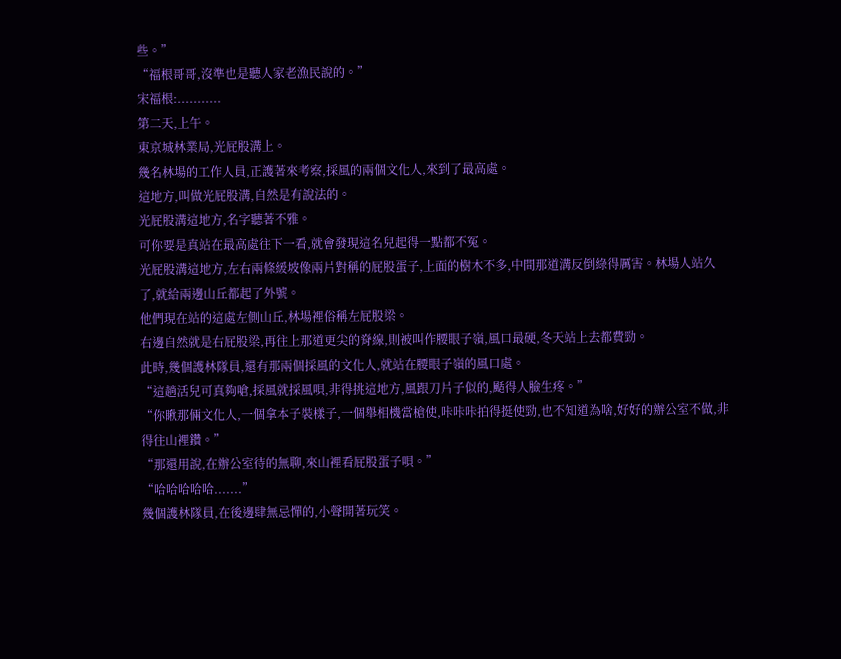些。”
“福根哥哥,沒準也是聽人家老漁民說的。”
宋福根:...........
第二天,上午。
東京城林業局,光屁股溝上。
幾名林場的工作人員,正護著來考察,採風的兩個文化人,來到了最高處。
這地方,叫做光屁股溝,自然是有說法的。
光屁股溝這地方,名字聽著不雅。
可你要是真站在最高處往下一看,就會發現這名兒起得一點都不冤。
光屁股溝這地方,左右兩條緩坡像兩片對稱的屁股蛋子,上面的樹木不多,中間那道溝反倒綠得厲害。林場人站久了,就給兩邊山丘都起了外號。
他們現在站的這處左側山丘,林場裡俗稱左屁股梁。
右邊自然就是右屁股梁,再往上那道更尖的脊線,則被叫作腰眼子嶺,風口最硬,冬天站上去都費勁。
此時,幾個護林隊員,還有那兩個採風的文化人,就站在腰眼子嶺的風口處。
“這趟活兒可真夠嗆,採風就採風唄,非得挑這地方,風跟刀片子似的,颳得人臉生疼。”
“你瞅那倆文化人,一個拿本子裝樣子,一個舉相機當槍使,咔咔咔拍得挺使勁,也不知道為啥,好好的辦公室不做,非得往山裡鑽。”
“那還用說,在辦公室待的無聊,來山裡看屁股蛋子唄。”
“哈哈哈哈哈.......”
幾個護林隊員,在後邊肆無忌憚的,小聲開著玩笑。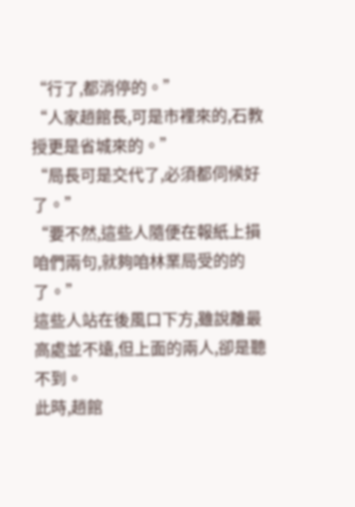“行了,都消停的。”
“人家趙館長,可是市裡來的,石教授更是省城來的。”
“局長可是交代了,必須都伺候好了。”
“要不然,這些人隨便在報紙上損咱們兩句,就夠咱林業局受的的了。”
這些人站在後風口下方,雖說離最高處並不遠,但上面的兩人,卻是聽不到。
此時,趙館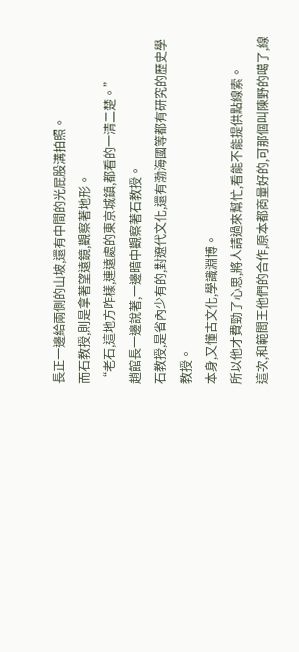長正一邊給兩側的山坡,還有中間的光屁股溝拍照。
而石教授,則是拿著望遠鏡,觀察著地形。
“老石,這地方咋樣,連遠處的東京城鎮,都看的一清二楚。”
趙館長一邊說著,一邊暗中觀察著石教授。
石教授,是省內少有的,對遼代文化,還有渤海國等都有研究的歷史學教授。
本身,又懂古文化,學識淵博。
所以他才費勁了心思,將人請過來幫忙,看能不能提供點線索。
這次,和範閻王他們的合作,原本都商量好的,可那個叫陳野的噶了,線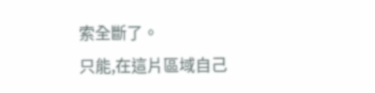索全斷了。
只能,在這片區域自己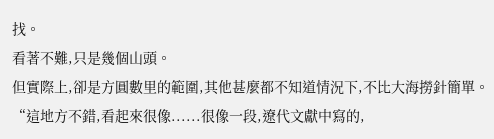找。
看著不難,只是幾個山頭。
但實際上,卻是方圓數里的範圍,其他甚麼都不知道情況下,不比大海撈針簡單。
“這地方不錯,看起來很像......很像一段,遼代文獻中寫的,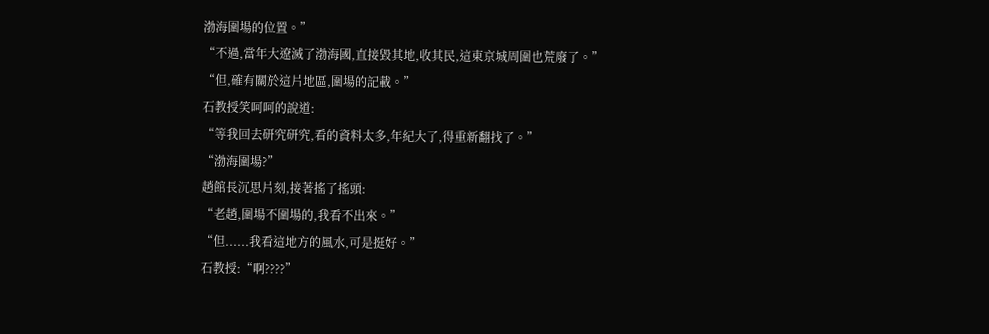渤海圍場的位置。”
“不過,當年大遼滅了渤海國,直接毀其地,收其民,這東京城周圍也荒廢了。”
“但,確有關於這片地區,圍場的記載。”
石教授笑呵呵的說道:
“等我回去研究研究,看的資料太多,年紀大了,得重新翻找了。”
“渤海圍場?”
趙館長沉思片刻,接著搖了搖頭:
“老趙,圍場不圍場的,我看不出來。”
“但......我看這地方的風水,可是挺好。”
石教授:“啊????”